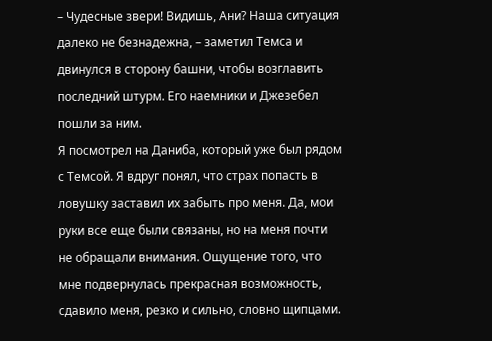– Чудесные звери! Видишь, Ани? Наша ситуация далеко не безнадежна, – заметил Темса и двинулся в сторону башни, чтобы возглавить последний штурм. Его наемники и Джезебел пошли за ним.
Я посмотрел на Даниба, который уже был рядом с Темсой. Я вдруг понял, что страх попасть в ловушку заставил их забыть про меня. Да, мои руки все еще были связаны, но на меня почти не обращали внимания. Ощущение того, что мне подвернулась прекрасная возможность, сдавило меня, резко и сильно, словно щипцами.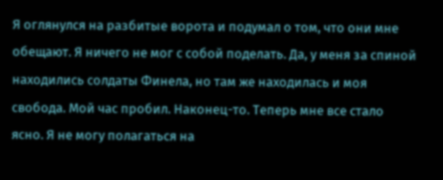Я оглянулся на разбитые ворота и подумал о том, что они мне обещают. Я ничего не мог с собой поделать. Да, у меня за спиной находились солдаты Финела, но там же находилась и моя свобода. Мой час пробил. Наконец-то. Теперь мне все стало ясно. Я не могу полагаться на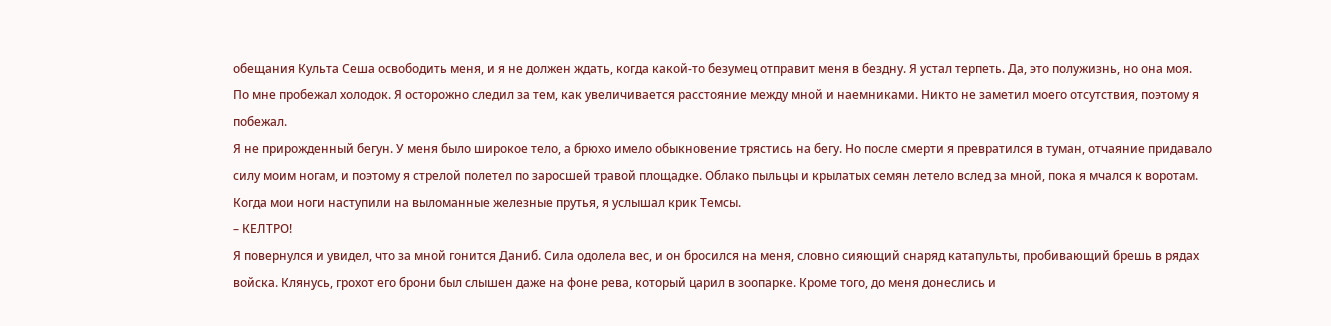обещания Культа Сеша освободить меня, и я не должен ждать, когда какой-то безумец отправит меня в бездну. Я устал терпеть. Да, это полужизнь, но она моя.
По мне пробежал холодок. Я осторожно следил за тем, как увеличивается расстояние между мной и наемниками. Никто не заметил моего отсутствия, поэтому я побежал.
Я не прирожденный бегун. У меня было широкое тело, а брюхо имело обыкновение трястись на бегу. Но после смерти я превратился в туман, отчаяние придавало силу моим ногам, и поэтому я стрелой полетел по заросшей травой площадке. Облако пыльцы и крылатых семян летело вслед за мной, пока я мчался к воротам. Когда мои ноги наступили на выломанные железные прутья, я услышал крик Темсы.
– КЕЛТРО!
Я повернулся и увидел, что за мной гонится Даниб. Сила одолела вес, и он бросился на меня, словно сияющий снаряд катапульты, пробивающий брешь в рядах войска. Клянусь, грохот его брони был слышен даже на фоне рева, который царил в зоопарке. Кроме того, до меня донеслись и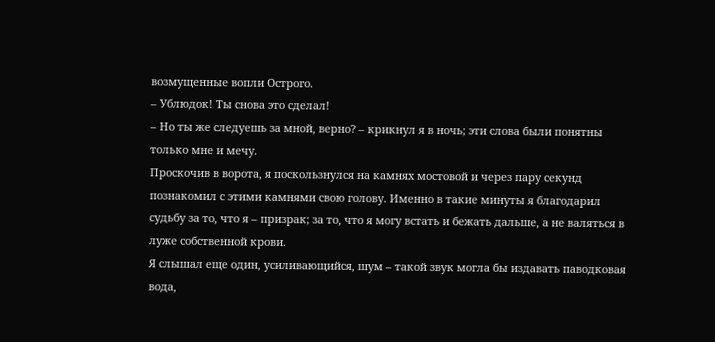возмущенные вопли Острого.
– Ублюдок! Ты снова это сделал!
– Но ты же следуешь за мной, верно? – крикнул я в ночь; эти слова были понятны только мне и мечу.
Проскочив в ворота, я поскользнулся на камнях мостовой и через пару секунд познакомил с этими камнями свою голову. Именно в такие минуты я благодарил судьбу за то, что я – призрак; за то, что я могу встать и бежать дальше, а не валяться в луже собственной крови.
Я слышал еще один, усиливающийся, шум – такой звук могла бы издавать паводковая вода,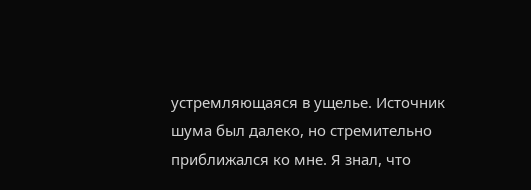устремляющаяся в ущелье. Источник шума был далеко, но стремительно приближался ко мне. Я знал, что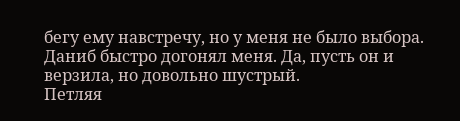бегу ему навстречу, но у меня не было выбора. Даниб быстро догонял меня. Да, пусть он и верзила, но довольно шустрый.
Петляя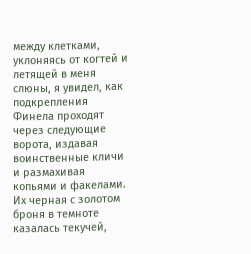между клетками, уклоняясь от когтей и летящей в меня слюны, я увидел, как подкрепления Финела проходят через следующие ворота, издавая воинственные кличи и размахивая копьями и факелами. Их черная с золотом броня в темноте казалась текучей,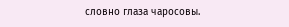словно глаза чаросовы.